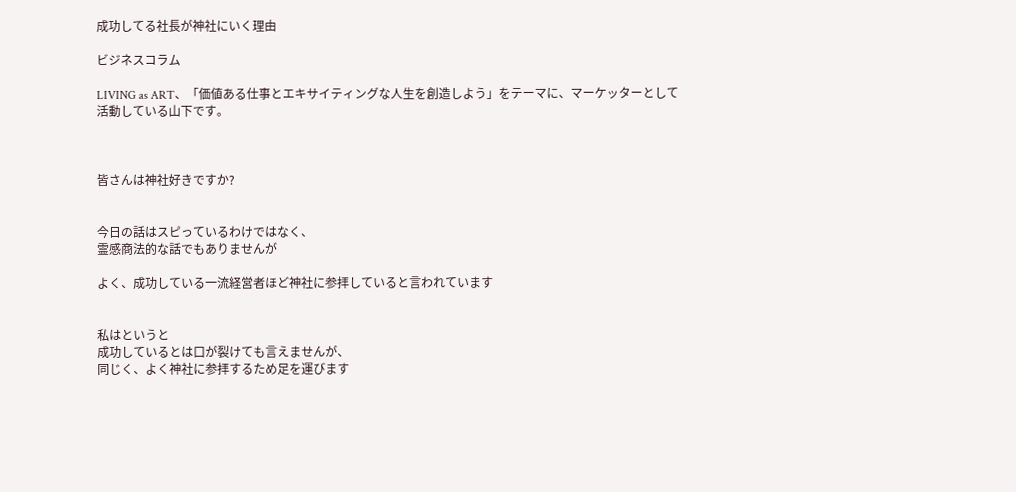成功してる社長が神社にいく理由

ビジネスコラム

LIVING as ART、「価値ある仕事とエキサイティングな人生を創造しよう」をテーマに、マーケッターとして活動している山下です。



皆さんは神社好きですか?


今日の話はスピっているわけではなく、
霊感商法的な話でもありませんが

よく、成功している一流経営者ほど神社に参拝していると言われています


私はというと
成功しているとは口が裂けても言えませんが、
同じく、よく神社に参拝するため足を運びます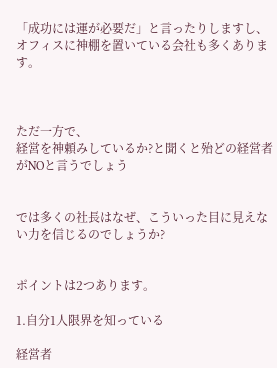「成功には運が必要だ」と言ったりしますし、
オフィスに神棚を置いている会社も多くあります。



ただ一方で、
経営を神頼みしているか?と聞くと殆どの経営者がNOと言うでしょう


では多くの社長はなぜ、こういった目に見えない力を信じるのでしょうか?


ポイントは2つあります。

1.自分1人限界を知っている

経営者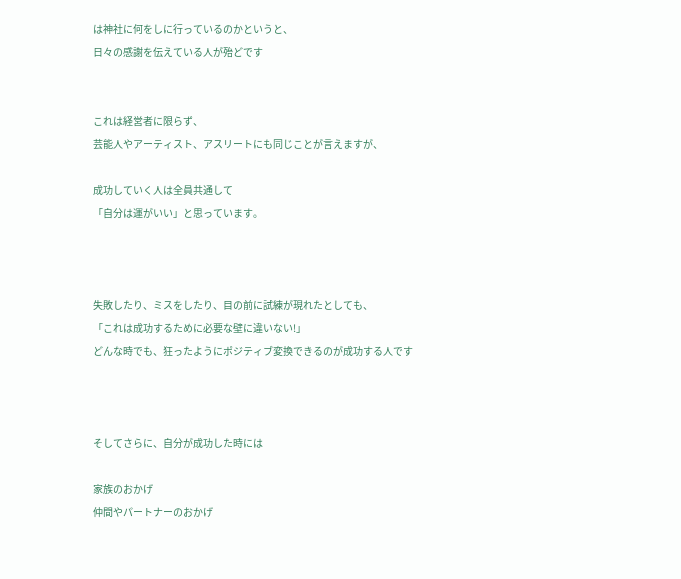は神社に何をしに行っているのかというと、
日々の感謝を伝えている人が殆どです


これは経営者に限らず、
芸能人やアーティスト、アスリートにも同じことが言えますが、

成功していく人は全員共通して
「自分は運がいい」と思っています。



失敗したり、ミスをしたり、目の前に試練が現れたとしても、
「これは成功するために必要な壁に違いない!」
どんな時でも、狂ったようにポジティブ変換できるのが成功する人です



そしてさらに、自分が成功した時には

家族のおかげ
仲間やパートナーのおかげ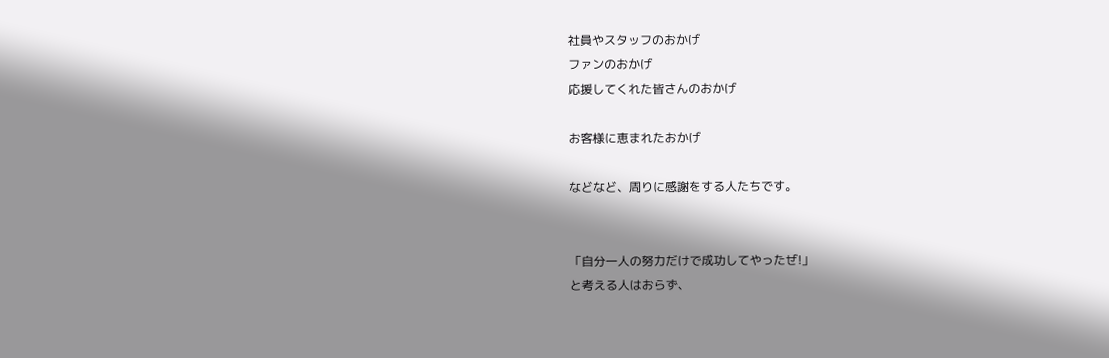社員やスタッフのおかげ
ファンのおかげ
応援してくれた皆さんのおかげ

お客様に恵まれたおかげ

などなど、周りに感謝をする人たちです。


「自分一人の努力だけで成功してやったぜ!」
と考える人はおらず、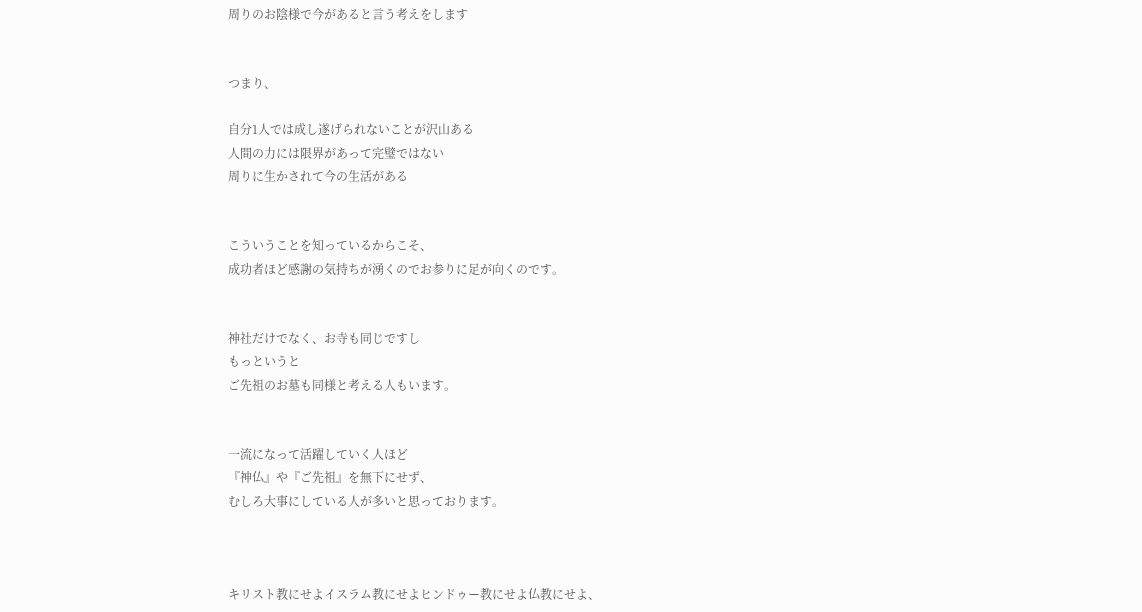周りのお陰様で今があると言う考えをします


つまり、

自分1人では成し遂げられないことが沢山ある
人間の力には限界があって完璧ではない
周りに生かされて今の生活がある


こういうことを知っているからこそ、
成功者ほど感謝の気持ちが湧くのでお参りに足が向くのです。


神社だけでなく、お寺も同じですし
もっというと
ご先祖のお墓も同様と考える人もいます。


一流になって活躍していく人ほど
『神仏』や『ご先祖』を無下にせず、
むしろ大事にしている人が多いと思っております。



キリスト教にせよイスラム教にせよヒンドゥー教にせよ仏教にせよ、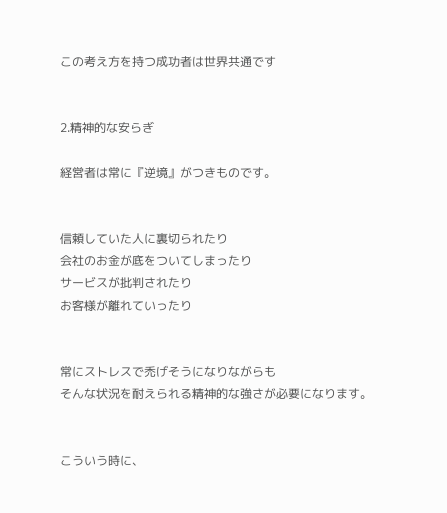この考え方を持つ成功者は世界共通です


2.精神的な安らぎ

経営者は常に『逆境』がつきものです。


信頼していた人に裏切られたり
会社のお金が底をついてしまったり
サービスが批判されたり
お客様が離れていったり


常にストレスで禿げそうになりながらも
そんな状況を耐えられる精神的な強さが必要になります。


こういう時に、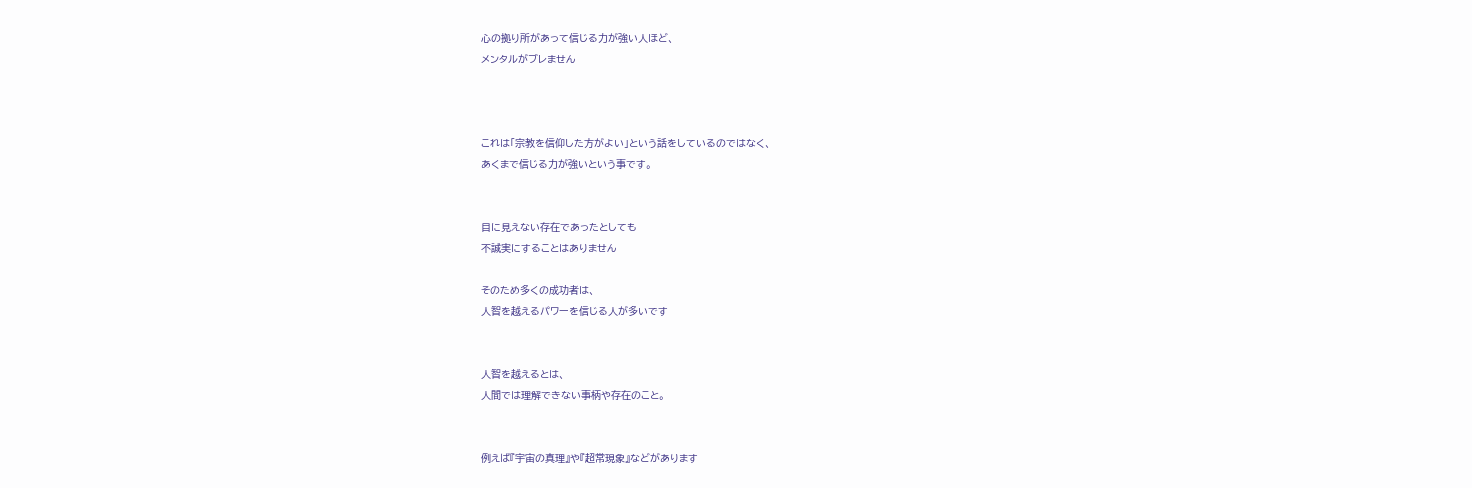心の拠り所があって信じる力が強い人ほど、
メンタルがブレません



これは「宗教を信仰した方がよい」という話をしているのではなく、
あくまで信じる力が強いという事です。


目に見えない存在であったとしても
不誠実にすることはありません

そのため多くの成功者は、
人智を越えるパワーを信じる人が多いです


人智を越えるとは、
人間では理解できない事柄や存在のこと。


例えば『宇宙の真理』や『超常現象』などがあります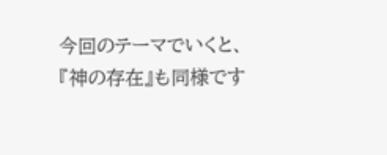今回のテーマでいくと、
『神の存在』も同様です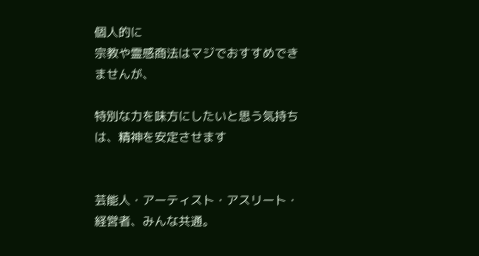個人的に
宗教や霊感商法はマジでおすすめできませんが、

特別な力を味方にしたいと思う気持ちは、精神を安定させます


芸能人・アーティスト・アスリート・経営者、みんな共通。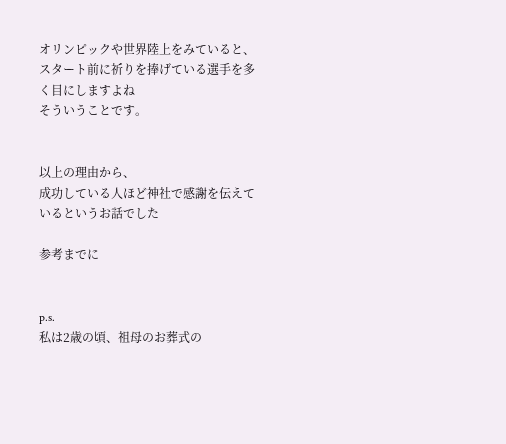オリンピックや世界陸上をみていると、
スタート前に祈りを捧げている選手を多く目にしますよね
そういうことです。


以上の理由から、
成功している人ほど神社で感謝を伝えているというお話でした

参考までに


p.s.
私は2歳の頃、祖母のお葬式の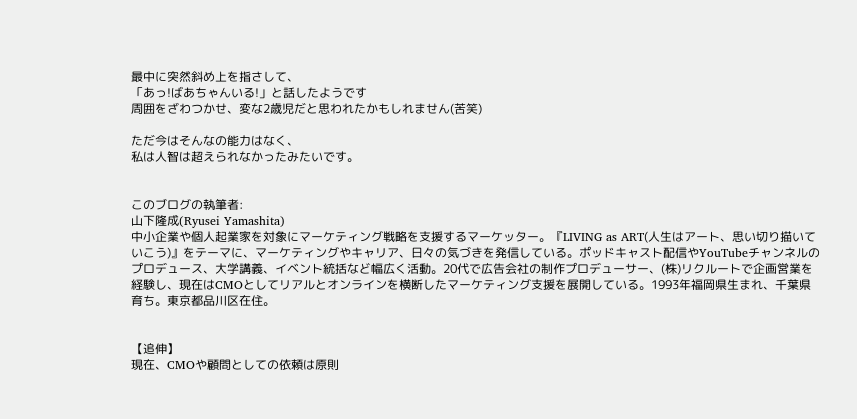最中に突然斜め上を指さして、
「あっ!ばあちゃんいる!」と話したようです
周囲をざわつかせ、変な2歳児だと思われたかもしれません(苦笑)

ただ今はそんなの能力はなく、
私は人智は超えられなかったみたいです。


このブログの執筆者:
山下隆成(Ryusei Yamashita)
中小企業や個人起業家を対象にマーケティング戦略を支援するマーケッター。『LIVING as ART(人生はアート、思い切り描いていこう)』をテーマに、マーケティングやキャリア、日々の気づきを発信している。ポッドキャスト配信やYouTubeチャンネルのプロデュース、大学講義、イベント統括など幅広く活動。20代で広告会社の制作プロデューサー、(株)リクルートで企画営業を経験し、現在はCMOとしてリアルとオンラインを横断したマーケティング支援を展開している。1993年福岡県生まれ、千葉県育ち。東京都品川区在住。


【追伸】
現在、CMOや顧問としての依頼は原則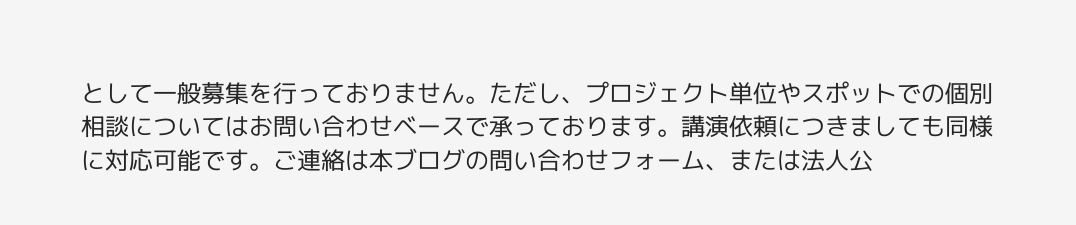として一般募集を行っておりません。ただし、プロジェクト単位やスポットでの個別相談についてはお問い合わせベースで承っております。講演依頼につきましても同様に対応可能です。ご連絡は本ブログの問い合わせフォーム、または法人公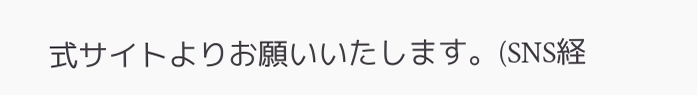式サイトよりお願いいたします。(SNS経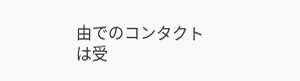由でのコンタクトは受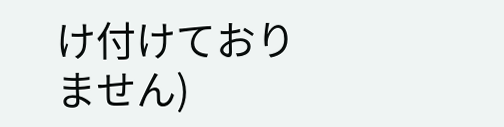け付けておりません)